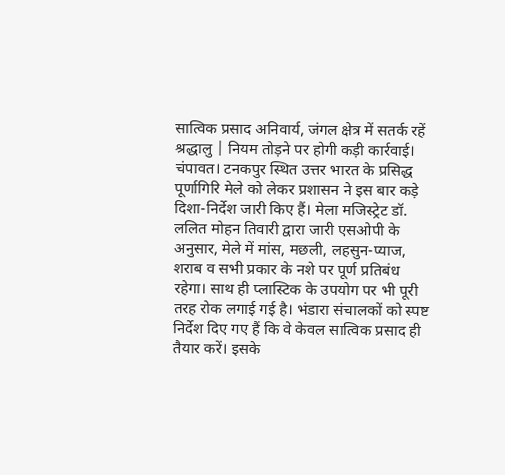सात्विक प्रसाद अनिवार्य, जंगल क्षेत्र में सतर्क रहें श्रद्धालु | नियम तोड़ने पर होगी कड़ी कार्रवाई।
चंपावत। टनकपुर स्थित उत्तर भारत के प्रसिद्ध पूर्णागिरि मेले को लेकर प्रशासन ने इस बार कड़े दिशा-निर्देश जारी किए हैं। मेला मजिस्ट्रेट डॉ. ललित मोहन तिवारी द्वारा जारी एसओपी के अनुसार, मेले में मांस, मछली, लहसुन-प्याज, शराब व सभी प्रकार के नशे पर पूर्ण प्रतिबंध रहेगा। साथ ही प्लास्टिक के उपयोग पर भी पूरी तरह रोक लगाई गई है। भंडारा संचालकों को स्पष्ट निर्देश दिए गए हैं कि वे केवल सात्विक प्रसाद ही तैयार करें। इसके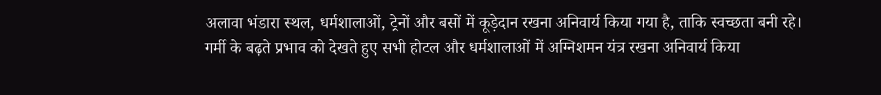अलावा भंडारा स्थल, धर्मशालाओं, ट्रेनों और बसों में कूड़ेदान रखना अनिवार्य किया गया है, ताकि स्वच्छता बनी रहे।
गर्मी के बढ़ते प्रभाव को देखते हुए सभी होटल और धर्मशालाओं में अग्निशमन यंत्र रखना अनिवार्य किया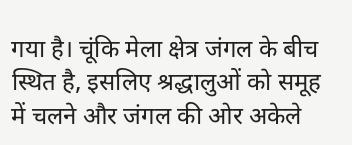गया है। चूंकि मेला क्षेत्र जंगल के बीच स्थित है, इसलिए श्रद्धालुओं को समूह में चलने और जंगल की ओर अकेले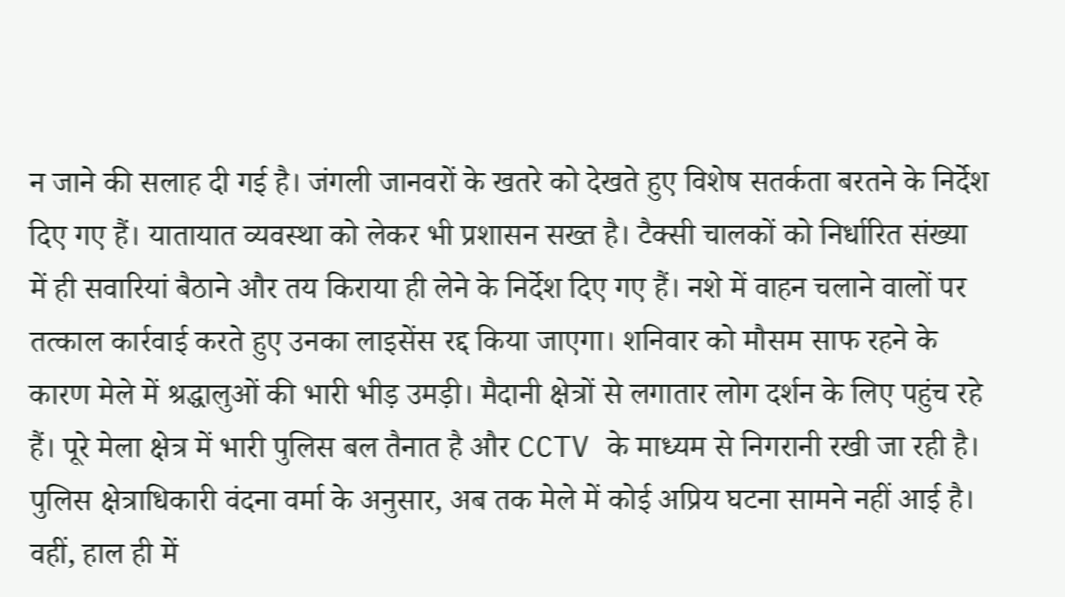न जाने की सलाह दी गई है। जंगली जानवरों के खतरे को देखते हुए विशेष सतर्कता बरतने के निर्देश दिए गए हैं। यातायात व्यवस्था को लेकर भी प्रशासन सख्त है। टैक्सी चालकों को निर्धारित संख्या में ही सवारियां बैठाने और तय किराया ही लेने के निर्देश दिए गए हैं। नशे में वाहन चलाने वालों पर तत्काल कार्रवाई करते हुए उनका लाइसेंस रद्द किया जाएगा। शनिवार को मौसम साफ रहने के कारण मेले में श्रद्धालुओं की भारी भीड़ उमड़ी। मैदानी क्षेत्रों से लगातार लोग दर्शन के लिए पहुंच रहे हैं। पूरे मेला क्षेत्र में भारी पुलिस बल तैनात है और CCTV के माध्यम से निगरानी रखी जा रही है।
पुलिस क्षेत्राधिकारी वंदना वर्मा के अनुसार, अब तक मेले में कोई अप्रिय घटना सामने नहीं आई है। वहीं, हाल ही में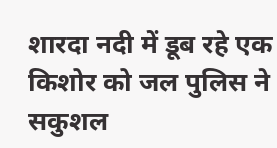शारदा नदी में डूब रहे एक किशोर को जल पुलिस ने सकुशल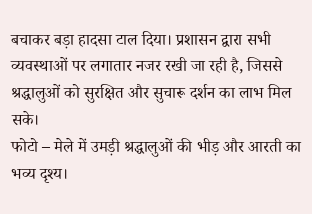बचाकर बड़ा हादसा टाल दिया। प्रशासन द्वारा सभी व्यवस्थाओं पर लगातार नजर रखी जा रही है, जिससे श्रद्धालुओं को सुरक्षित और सुचारू दर्शन का लाभ मिल सके।
फोटो – मेले में उमड़ी श्रद्धालुओं की भीड़ और आरती का भव्य दृश्य।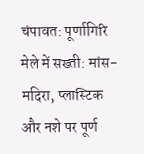चंपावत: पूर्णागिरि मेले में सख्ती: मांस-मदिरा, प्लास्टिक और नशे पर पूर्ण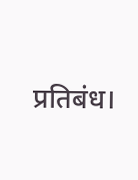प्रतिबंध।